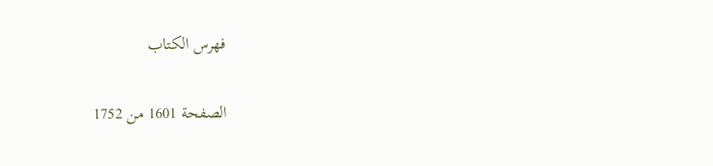فهرس الكتاب

الصفحة 1601 من 1752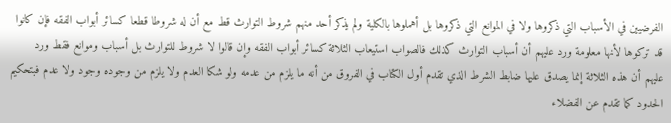الفرضيين في الأسباب التي ذكروها ولا في الموانع التي ذكروها بل أهملوها بالكلية ولم يذكر أحد منهم شروط التوارث قط مع أن له شروطا قطعا كسائر أبواب الفقه فإن كانوا قد تركوها لأنها معلومة ورد عليهم أن أسباب التوارث كذلك فالصواب استيعاب الثلاثة كسائر أبواب الفقه وإن قالوا لا شروط للتوارث بل أسباب وموانع فقط ورد عليهم أن هذه الثلاثة إنما يصدق عليها ضابط الشرط الذي تقدم أول الكتاب في الفروق من أنه ما يلزم من عدمه ولو شكا العدم ولا يلزم من وجوده وجود ولا عدم فبتحكيم الحدود كما تقدم عن الفضلاء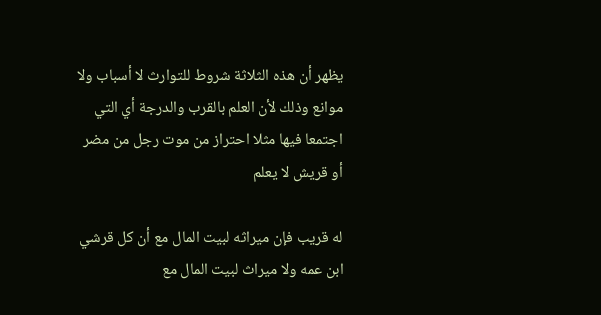يظهر أن هذه الثلاثة شروط للتوارث لا أسباب ولا موانع وذلك لأن العلم بالقرب والدرجة أي التي اجتمعا فيها مثلا احتراز من موت رجل من مضر أو قريش لا يعلم

له قريب فإن ميراثه لبيت المال مع أن كل قرشي ابن عمه ولا ميراث لبيت المال مع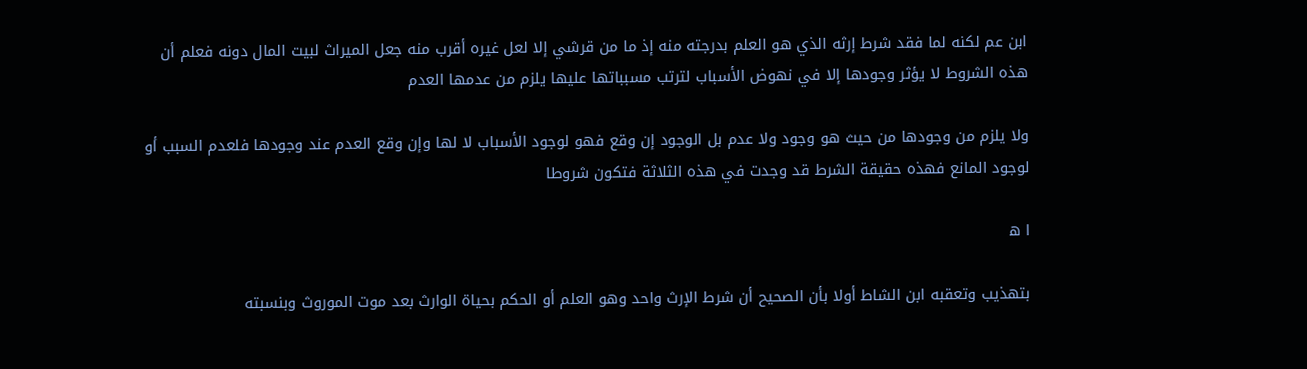ابن عم لكنه لما فقد شرط إرثه الذي هو العلم بدرجته منه إذ ما من قرشي إلا لعل غيره أقرب منه جعل الميراث لبيت المال دونه فعلم أن هذه الشروط لا يؤثر وجودها إلا في نهوض الأسباب لترتب مسبباتها عليها يلزم من عدمها العدم

ولا يلزم من وجودها من حيث هو وجود ولا عدم بل الوجود إن وقع فهو لوجود الأسباب لا لها وإن وقع العدم عند وجودها فلعدم السبب أو لوجود المانع فهذه حقيقة الشرط قد وجدت في هذه الثلاثة فتكون شروطا

ا ه

بتهذيب وتعقبه ابن الشاط أولا بأن الصحيح أن شرط الإرث واحد وهو العلم أو الحكم بحياة الوارث بعد موت الموروث وبنسبته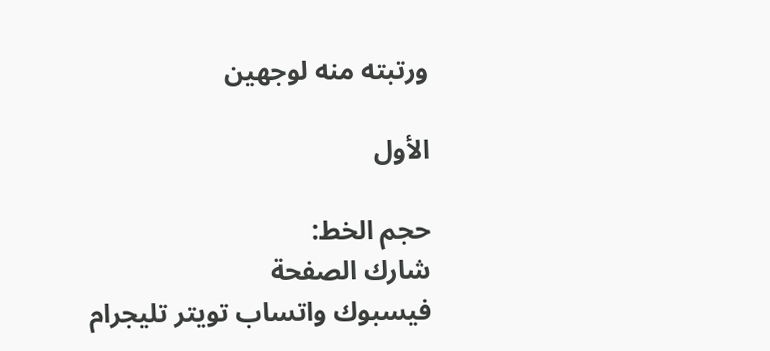ورتبته منه لوجهين

الأول

حجم الخط:
شارك الصفحة
فيسبوك واتساب تويتر تليجرام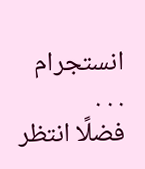انستجرام
. . .
فضلًا انتظر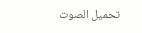تحميل الصوت